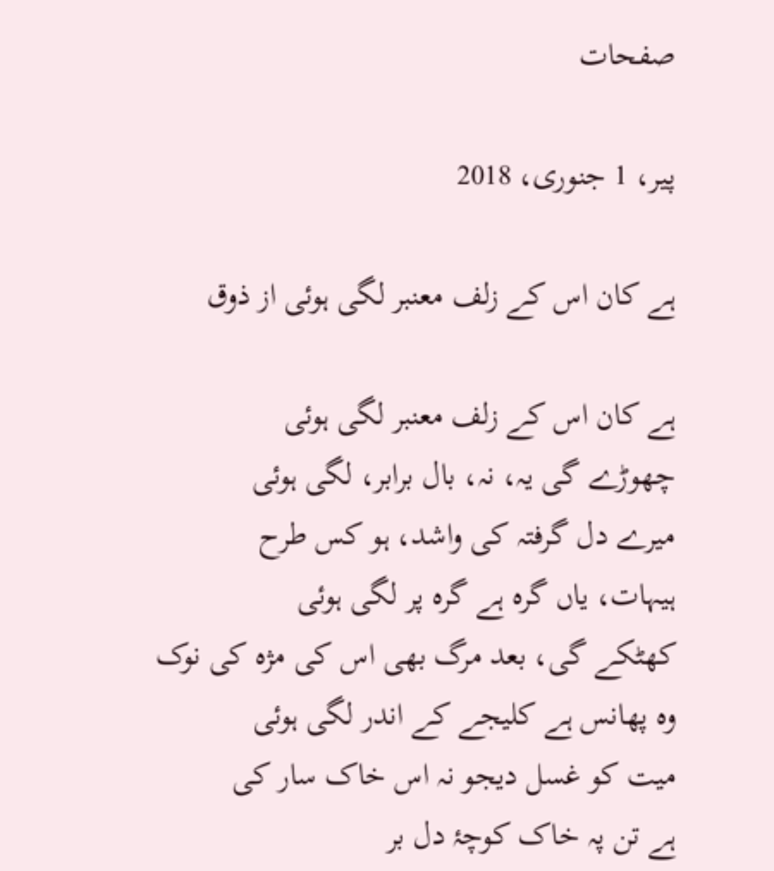صفحات

پیر، 1 جنوری، 2018

ہے کان اس کے زلف معنبر لگی ہوئی از ذوق

ہے کان اس کے زلف معنبر لگی ہوئی
چھوڑے گی یہ، نہ، بال برابر، لگی ہوئی
میرے دل گرفتہ کی واشد، ہو کس طرح
ہیہات، یاں گرہ ہے گرہ پر لگی ہوئی
کھٹکے گی، بعد مرگ بھی اس کی مژہ کی نوک
وہ پھانس ہے کلیجے کے اندر لگی ہوئی
میت کو غسل دیجو نہ اس خاک سار کی
ہے تن پہ خاک کوچۂ دل بر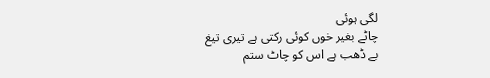لگی ہوئی
چاٹے بغیر خوں کوئی رکتی ہے تیری تیغ
بے ڈھب ہے اس کو چاٹ ستم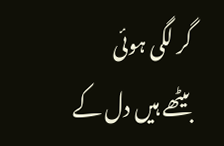گر لگی ہوئی
بیٹھے ہیں دل کے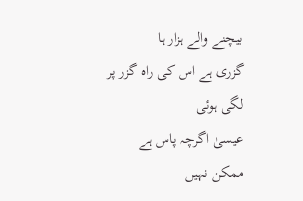بیچنے والے ہزار ہا
گزری ہے اس کی راہ گزر پر لگی ہوئی
عیسیٰ اگرچہ پاس ہے ممکن نہیں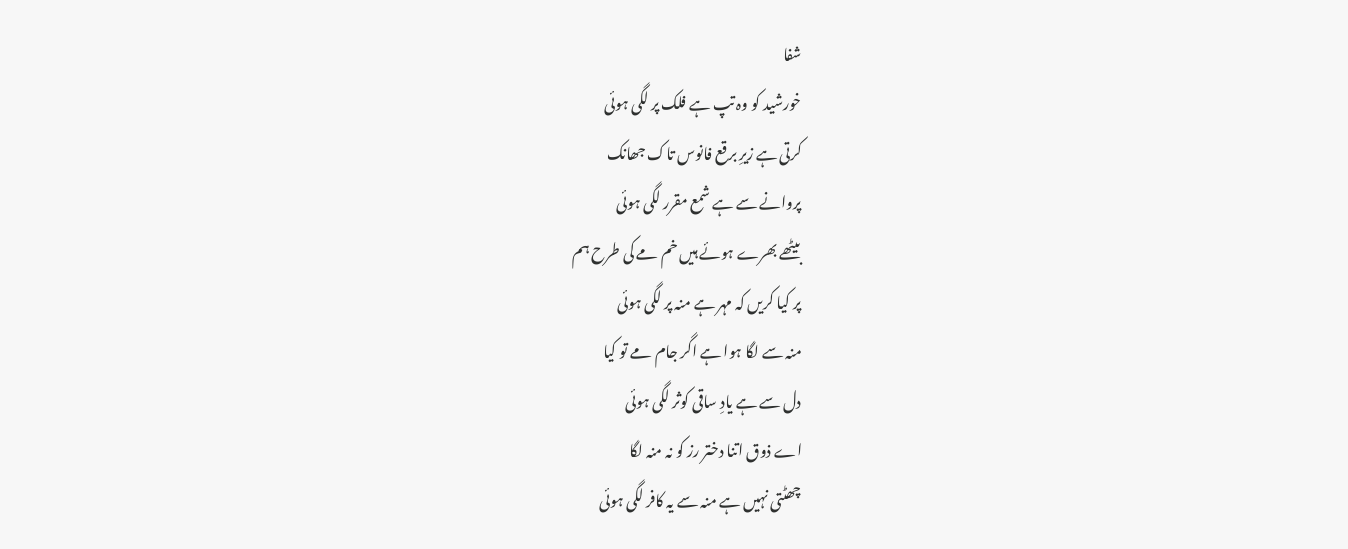شفا
خورشید کو وہ تپ ہے فلک پر لگی ہوئی
کرتی ہے زیرِ برقع فانوس تاک جھانک
پروانے سے ہے شمع مقرر لگی ہوئی
بیٹھے بھرے ہوئے ہیں خم مے کی طرح ہم
پر کیا کریں کہ مہر ہے منہ پر لگی ہوئی
منہ سے لگا ہوا ہے اگر جام مے تو کیا
دل سے ہے یادِ ساقی کوثر لگی ہوئی
اے ذوق اتنا دختر رز کو نہ منہ لگا
چھٹتی نہیں ہے منہ سے یہ کافر لگی ہوئی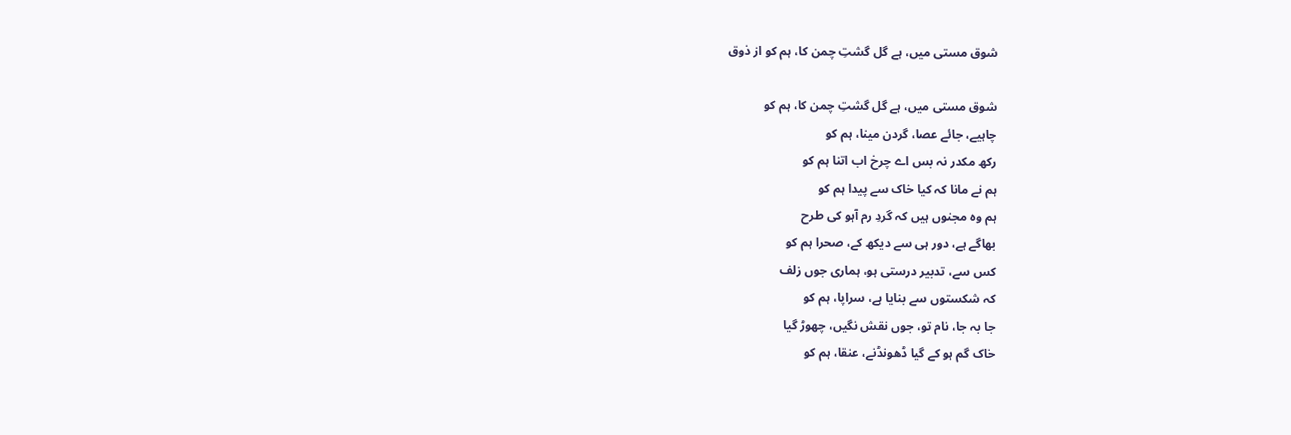شوق مستی میں، ہے گل گشتِ چمن کا، ہم کو از ذوق

شوق مستی میں، ہے گل گشتِ چمن کا، ہم کو
چاہیے، جائے عصا، گردن مینا، ہم کو
رکھ مکدر نہ بس اے چرخ اب اتنا ہم کو
ہم نے مانا کہ کیا خاک سے پیدا ہم کو
ہم وہ مجنوں ہیں کہ گردِ رم آہو کی طرح
بھاگے ہے، دور ہی سے دیکھ کے، صحرا ہم کو
کس سے، تدبیر درستی ہو، ہماری جوں زلف
کہ شکستوں سے بنایا ہے، سراپا، ہم کو
جا بہ جا، نام تو، جوں نقش نگیں، چھوڑ گیا
خاک گم ہو کے گیا ڈھونڈنے، عنقا، ہم کو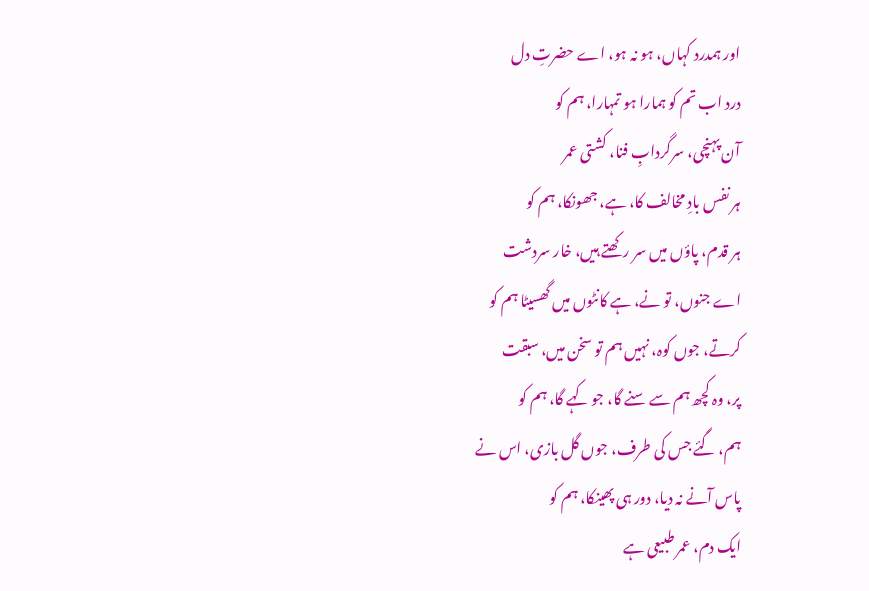اور ہمدرد کہاں، ہو نہ ہو، اے حضرتِ دل
درد اب تم کو ہمارا ہو تمہارا، ہم کو
آن پہنچی، سرگردابِ فنا، کشتی عمر
ہر نفس بادِ مخالف کا، ہے، جھونکا، ہم کو
ہر قدم، پاؤں میں سر رکھتے ہیں، خار سردشت
اے جنوں، تو نے، ہے کانٹوں میں گھسیٹا ہم کو
کرتے، جوں کوہ، نہیں ہم تو سخن میں، سبقت
پر، وہ کچھ ہم سے سنے گا، جو کہے گا، ہم کو
ہم، گئے جس کی طرف، جوں گل بازی، اس نے
پاس آنے نہ دیا، دور ہی پھینکا، ہم کو
ایک دم، عمر طبیعی ہے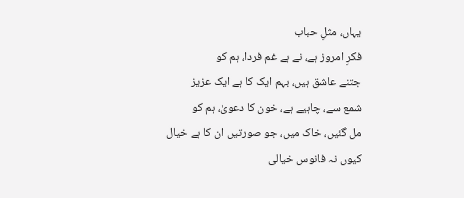یہاں، مثلِ حباب
فکرِ امروز ہے، نے ہے غم فردا، ہم کو
جتنے عاشق ہیں، بہم ایک کا ہے ایک عزیز
شمع سے، چاہیے ہے، خون کا دعویٰ، ہم کو
مل گئیں، خاک میں، جو صورتیں ان کا ہے خیال
کیوں نہ فانوس خیالی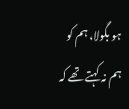ہو بگولا، ہم کو
ہم نہ کہتے تھے کہ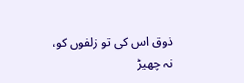ذوق اس کی تو زلفوں کو، نہ چھیڑ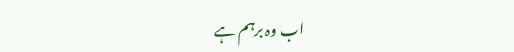اب وہ برہم ہے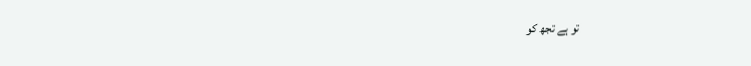تو ہے تجھ کو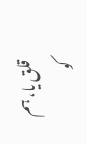قلق یا، ہم کو